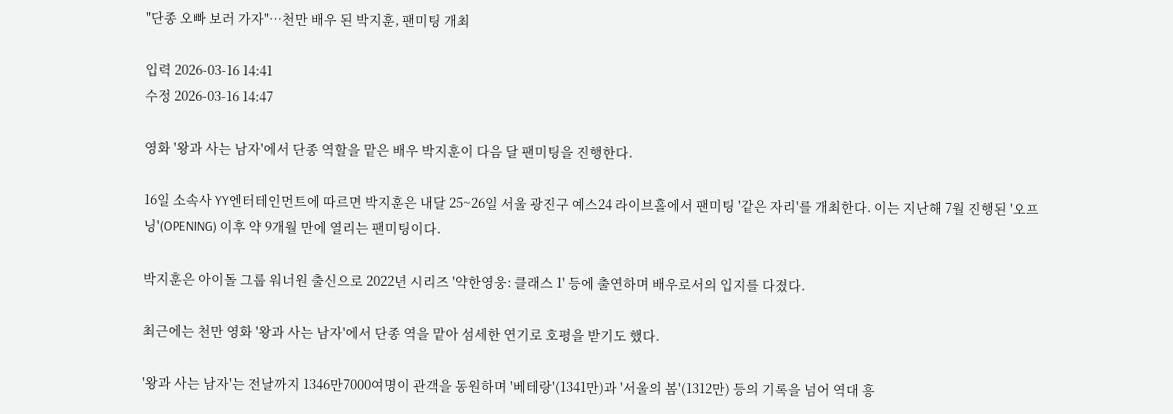"단종 오빠 보러 가자"…천만 배우 된 박지훈, 팬미팅 개최

입력 2026-03-16 14:41
수정 2026-03-16 14:47

영화 '왕과 사는 남자'에서 단종 역할을 맡은 배우 박지훈이 다음 달 팬미팅을 진행한다.

16일 소속사 YY엔터테인먼트에 따르면 박지훈은 내달 25~26일 서울 광진구 예스24 라이브홀에서 팬미팅 '같은 자리'를 개최한다. 이는 지난해 7월 진행된 '오프닝'(OPENING) 이후 약 9개월 만에 열리는 팬미팅이다.

박지훈은 아이돌 그룹 워너원 출신으로 2022년 시리즈 '약한영웅: 클래스 1' 등에 출연하며 배우로서의 입지를 다졌다.

최근에는 천만 영화 '왕과 사는 남자'에서 단종 역을 맡아 섬세한 연기로 호평을 받기도 했다.

'왕과 사는 남자'는 전날까지 1346만7000여명이 관객을 동원하며 '베테랑'(1341만)과 '서울의 봄'(1312만) 등의 기록을 넘어 역대 흥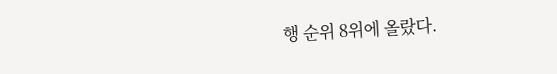행 순위 8위에 올랐다.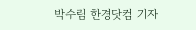박수림 한경닷컴 기자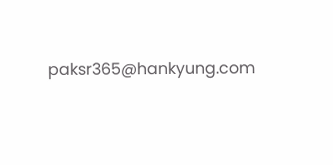paksr365@hankyung.com